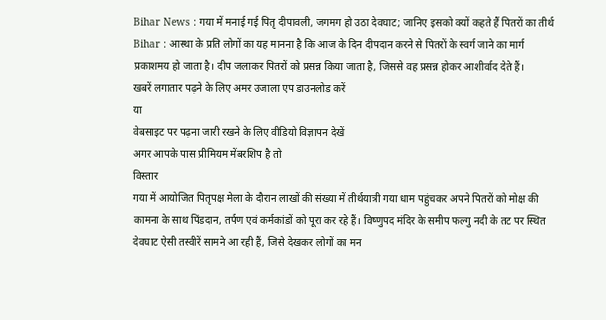Bihar News : गया में मनाई गई पितृ दीपावली, जगमग हो उठा देवघाट; जानिए इसको क्यों कहते हैं पितरों का तीर्थ
Bihar : आस्था के प्रति लोगों का यह मानना है कि आज के दिन दीपदान करने से पितरों के स्वर्ग जाने का मार्ग प्रकाशमय हो जाता है। दीप जलाकर पितरों को प्रसन्न किया जाता है, जिससे वह प्रसन्न होकर आशीर्वाद देते हैं।
खबरें लगातार पढ़ने के लिए अमर उजाला एप डाउनलोड करें
या
वेबसाइट पर पढ़ना जारी रखने के लिए वीडियो विज्ञापन देखें
अगर आपके पास प्रीमियम मेंबरशिप है तो
विस्तार
गया में आयोजित पितृपक्ष मेला के दौरान लाखों की संख्या में तीर्थयात्री गया धाम पहुंचकर अपने पितरों को मोक्ष की कामना के साथ पिंडदान, तर्पण एवं कर्मकांडों को पूरा कर रहे हैं। विष्णुपद मंदिर के समीप फल्गु नदी के तट पर स्थित देवघाट ऐसी तस्वीरें सामने आ रही हैं, जिसे देखकर लोगों का मन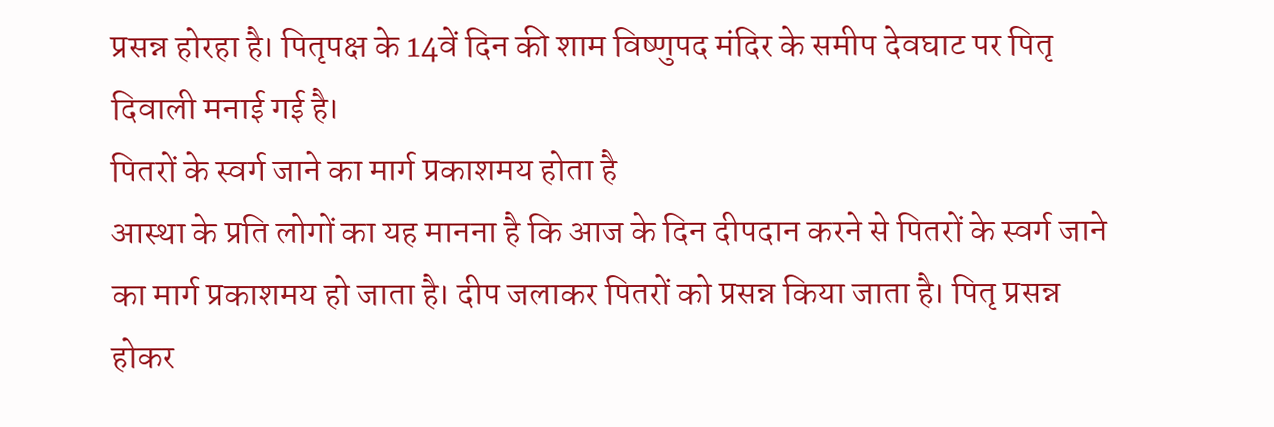प्रसन्न होरहा है। पितृपक्ष के 14वें दिन की शाम विष्णुपद मंदिर के समीप देवघाट पर पितृ दिवाली मनाई गई है।
पितरों के स्वर्ग जाने का मार्ग प्रकाशमय होता है
आस्था के प्रति लोगों का यह मानना है कि आज के दिन दीपदान करने से पितरों के स्वर्ग जाने का मार्ग प्रकाशमय हो जाता है। दीप जलाकर पितरों को प्रसन्न किया जाता है। पितृ प्रसन्न होकर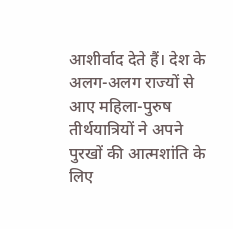आशीर्वाद देते हैं। देश के अलग-अलग राज्यों से आए महिला-पुरुष तीर्थयात्रियों ने अपने पुरखों की आत्मशांति के लिए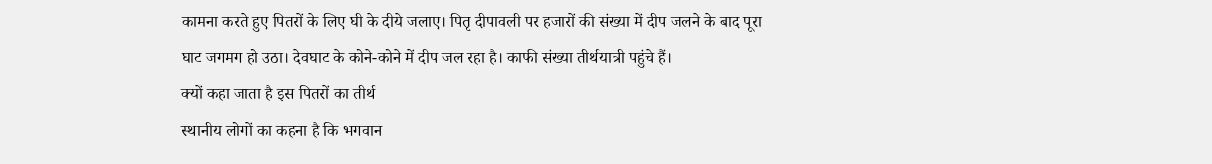कामना करते हुए पितरों के लिए घी के दीये जलाए। पितृ दीपावली पर हजारों की संख्या में दीप जलने के बाद पूरा घाट जगमग हो उठा। देवघाट के कोने-कोने में दीप जल रहा है। काफी संख्या तीर्थयात्री पहुंचे हैं।
क्यों कहा जाता है इस पितरों का तीर्थ
स्थानीय लोगों का कहना है कि भगवान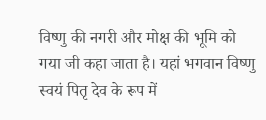विष्णु की नगरी और मोक्ष की भूमि को गया जी कहा जाता है। यहां भगवान विष्णु स्वयं पितृ देव के रूप में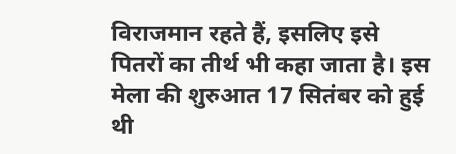विराजमान रहते हैं, इसलिए इसे पितरों का तीर्थ भी कहा जाता है। इस मेला की शुरुआत 17 सितंबर को हुई थी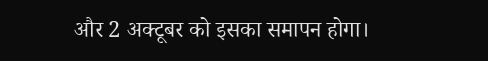और 2 अक्टूबर को इसका समापन होगा।